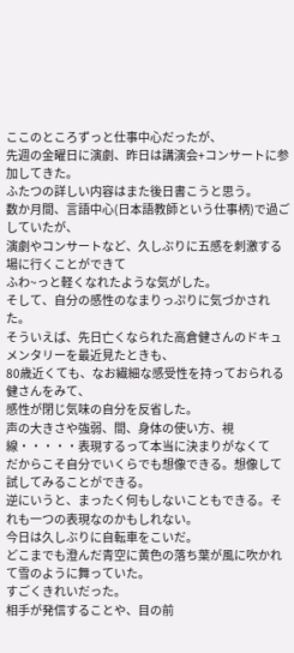ここのところずっと仕事中心だったが、
先週の金曜日に演劇、昨日は講演会+コンサートに参加してきた。
ふたつの詳しい内容はまた後日書こうと思う。
数か月間、言語中心(日本語教師という仕事柄)で過ごしていたが、
演劇やコンサートなど、久しぶりに五感を刺激する場に行くことができて
ふわ~っと軽くなれたような気がした。
そして、自分の感性のなまりっぷりに気づかされた。
そういえば、先日亡くなられた高倉健さんのドキュメンタリーを最近見たときも、
80歳近くても、なお繊細な感受性を持っておられる健さんをみて、
感性が閉じ気味の自分を反省した。
声の大きさや強弱、間、身体の使い方、視線・・・・・表現するって本当に決まりがなくて
だからこそ自分でいくらでも想像できる。想像して試してみることができる。
逆にいうと、まったく何もしないこともできる。それも一つの表現なのかもしれない。
今日は久しぶりに自転車をこいだ。
どこまでも澄んだ青空に黄色の落ち葉が風に吹かれて雪のように舞っていた。
すごくきれいだった。
相手が発信することや、目の前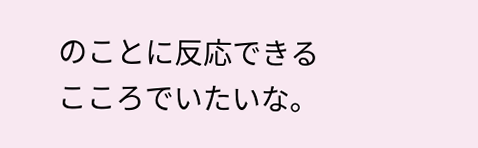のことに反応できるこころでいたいな。